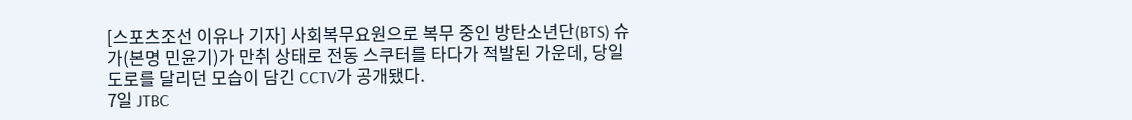[스포츠조선 이유나 기자] 사회복무요원으로 복무 중인 방탄소년단(BTS) 슈가(본명 민윤기)가 만취 상태로 전동 스쿠터를 타다가 적발된 가운데, 당일 도로를 달리던 모습이 담긴 CCTV가 공개됐다.
7일 JTBC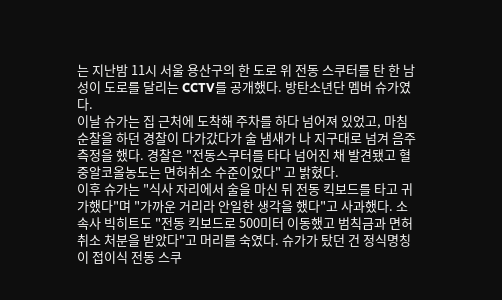는 지난밤 11시 서울 용산구의 한 도로 위 전동 스쿠터를 탄 한 남성이 도로를 달리는 CCTV를 공개했다. 방탄소년단 멤버 슈가였다.
이날 슈가는 집 근처에 도착해 주차를 하다 넘어져 있었고, 마침 순찰을 하던 경찰이 다가갔다가 술 냄새가 나 지구대로 넘겨 음주 측정을 했다. 경찰은 "전동스쿠터를 타다 넘어진 채 발견됐고 혈중알코올농도는 면허취소 수준이었다" 고 밝혔다.
이후 슈가는 "식사 자리에서 술을 마신 뒤 전동 킥보드를 타고 귀가했다"며 "가까운 거리라 안일한 생각을 했다"고 사과했다. 소속사 빅히트도 "전동 킥보드로 500미터 이동했고 범칙금과 면허취소 처분을 받았다"고 머리를 숙였다. 슈가가 탔던 건 정식명칭이 접이식 전동 스쿠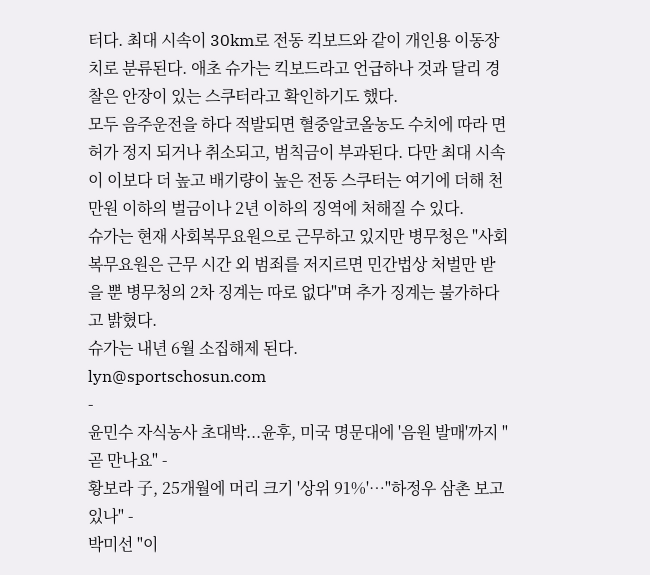터다. 최대 시속이 30km로 전동 킥보드와 같이 개인용 이동장치로 분류된다. 애초 슈가는 킥보드라고 언급하나 것과 달리 경찰은 안장이 있는 스쿠터라고 확인하기도 했다.
모두 음주운전을 하다 적발되면 혈중알코올농도 수치에 따라 면허가 정지 되거나 취소되고, 범칙금이 부과된다. 다만 최대 시속이 이보다 더 높고 배기량이 높은 전동 스쿠터는 여기에 더해 천만원 이하의 벌금이나 2년 이하의 징역에 처해질 수 있다.
슈가는 현재 사회복무요원으로 근무하고 있지만 병무청은 "사회복무요원은 근무 시간 외 범죄를 저지르면 민간법상 처벌만 받을 뿐 병무청의 2차 징계는 따로 없다"며 추가 징계는 불가하다고 밝혔다.
슈가는 내년 6월 소집해제 된다.
lyn@sportschosun.com
-
윤민수 자식농사 초대박...윤후, 미국 명문대에 '음원 발매'까지 "곧 만나요" -
황보라 子, 25개월에 머리 크기 '상위 91%'…"하정우 삼촌 보고 있나" -
박미선 "이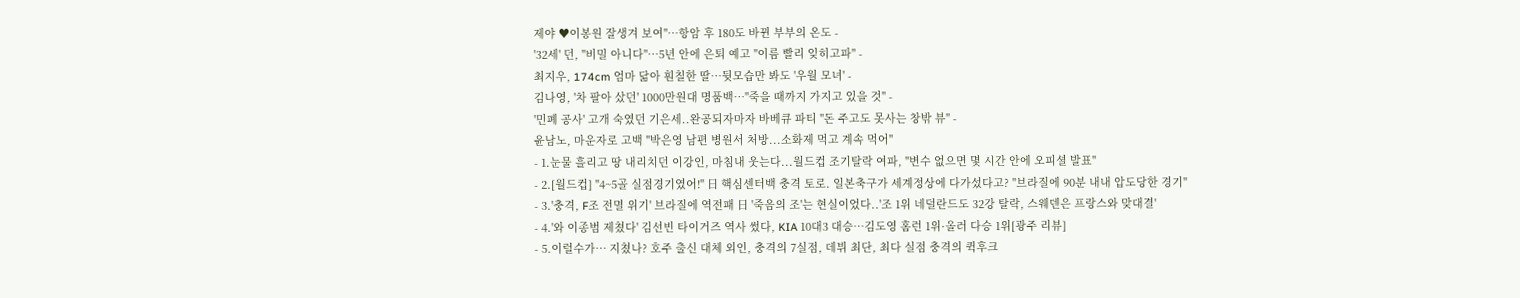제야 ♥이봉원 잘생겨 보여"…항암 후 180도 바뀐 부부의 온도 -
'32세' 던, "비밀 아니다"…5년 안에 은퇴 예고 "이름 빨리 잊히고파" -
최지우, 174cm 엄마 닮아 훤칠한 딸…뒷모습만 봐도 '우월 모녀' -
김나영, '차 팔아 샀던' 1000만원대 명품백…"죽을 때까지 가지고 있을 것" -
'민폐 공사' 고개 숙였던 기은세..완공되자마자 바베큐 파티 "돈 주고도 못사는 창밖 뷰" -
윤남노, 마운자로 고백 "박은영 남편 병원서 처방...소화제 먹고 계속 먹어"
- 1.눈물 흘리고 땅 내리치던 이강인, 마침내 웃는다...월드컵 조기탈락 여파, "변수 없으면 몇 시간 안에 오피셜 발표"
- 2.[월드컵] "4~5골 실점경기였어!" 日 핵심센터백 충격 토로. 일본축구가 세계정상에 다가섰다고? "브라질에 90분 내내 압도당한 경기"
- 3.'충격, F조 전멸 위기' 브라질에 역전패 日 '죽음의 조'는 현실이었다..'조 1위 네덜란드도 32강 탈락, 스웨덴은 프랑스와 맞대결'
- 4.'와 이종범 제쳤다' 김선빈 타이거즈 역사 썼다, KIA 10대3 대승…김도영 홈런 1위·올러 다승 1위[광주 리뷰]
- 5.이럴수가… 지쳤나? 호주 출신 대체 외인, 충격의 7실점, 데뷔 최단, 최다 실점 충격의 퀵후크